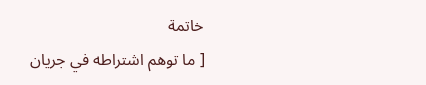خاتمة
[ ما توهم اشتراطه في جريان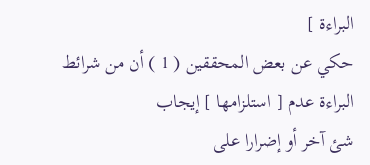البراءة ]
حكي عن بعض المحققين ( 1 ) أن من شرائط البراءة عدم [ استلزامها ] إيجاب
شئ آخر أو إضرارا على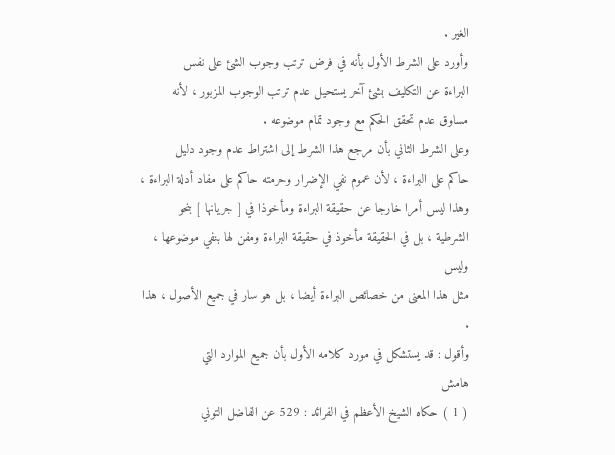الغير .
وأورد على الشرط الأول بأنه في فرض ترتب وجوب الشئ على نفس
البراءة عن التكليف بشئ آخر يستحيل عدم ترتب الوجوب المزبور ، لأنه
مساوق عدم تحقق الحكم مع وجود تمام موضوعه .
وعلى الشرط الثاني بأن مرجع هذا الشرط إلى اشتراط عدم وجود دليل
حاكم على البراءة ، لأن عموم نفي الإضرار وحرمته حاكم على مفاد أدلة البراءة ،
وهذا ليس أمرا خارجا عن حقيقة البراءة ومأخوذا في [ جريانها ] بنحو
الشرطية ، بل في الحقيقة مأخوذ في حقيقة البراءة ومفن لها بنفي موضوعها ، وليس
مثل هذا المعنى من خصائص البراءة أيضا ، بل هو سار في جميع الأصول ، هذا .
وأقول : قد يستشكل في مورد كلامه الأول بأن جميع الموارد التي
هامش
( 1 ) حكاه الشيخ الأعظم في الفرائد : 529 عن الفاضل التوني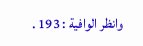وانظر الوافية : 193 .